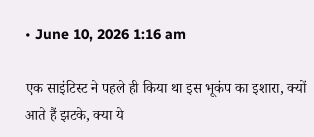• June 10, 2026 1:16 am

एक साइंटिस्ट ने पहले ही किया था इस भूकंप का इशारा, क्यों आते हैं झटके, क्या ये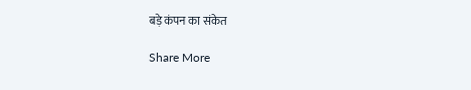बड़े कंपन का संकेत

Share More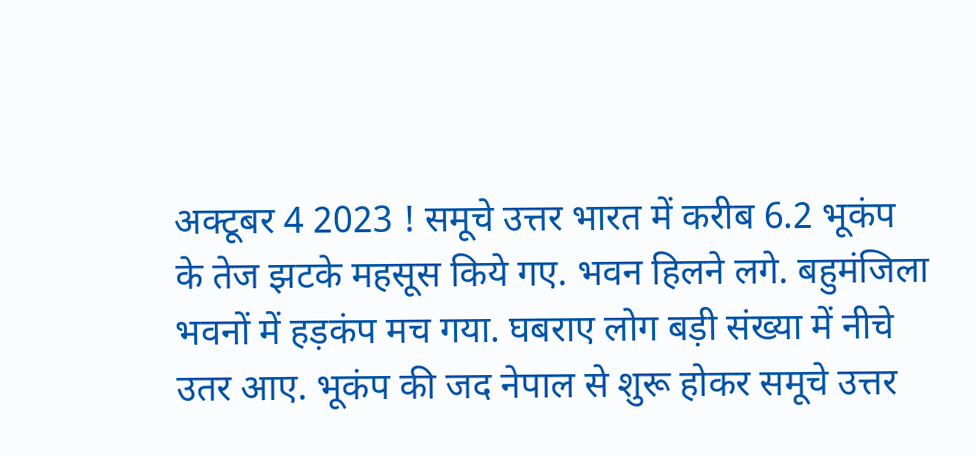अक्टूबर 4 2023 ! समूचे उत्तर भारत में करीब 6.2 भूकंप के तेज झटके महसूस किये गए. भवन हिलने लगे. बहुमंजिला भवनों में हड़कंप मच गया. घबराए लोग बड़ी संख्या में नीचे उतर आए. भूकंप की जद नेपाल से शुरू होकर समूचे उत्तर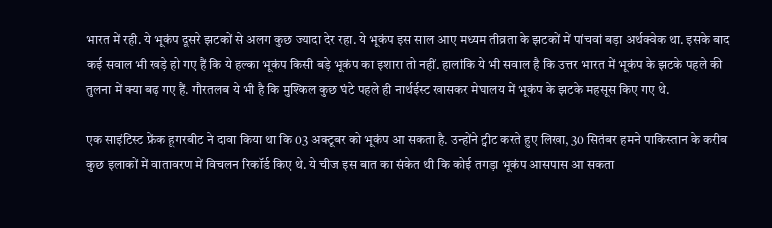भारत में रही. ये भूकंप दूसरे झटकों से अलग कुछ ज्यादा देर रहा. ये भूकंप इस साल आए मध्यम तीव्रता के झटकों में पांचवां बड़ा अर्थक्वेक था. इसके बाद कई सवाल भी खड़े हो गए हैं कि ये हल्का भूकंप किसी बड़े भूकंप का इशारा तो नहीं. हालांकि ये भी सवाल है कि उत्तर भारत में भूकंप के झटके पहले की तुलना में क्या बढ़ गए हैं. गौरतलब ये भी है कि मुश्किल कुछ घंटे पहले ही नार्थईस्ट खासकर मेघालय में भूकंप के झटके महसूस किए गए थे.

एक साइंटिस्ट फ्रेंक हूगरबीट ने दावा किया था कि 03 अक्टूबर को भूकंप आ सकता है. उन्होंने ट्वीट करते हुए लिखा, 30 सितंबर हमने पाकिस्तान के करीब कुछ इलाकों में वातावरण में विचलन रिकॉर्ड किए थे. ये चीज इस बात का संकेत थी कि कोई तगड़ा भूकंप आसपास आ सकता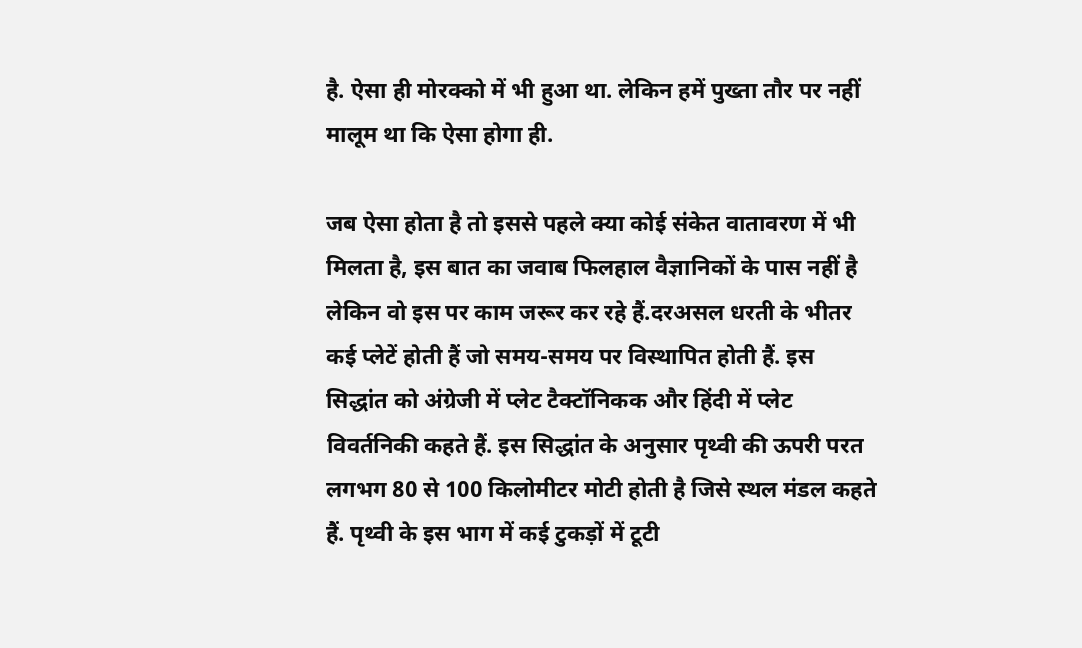है. ऐसा ही मोरक्को में भी हुआ था. लेकिन हमें पुख्ता तौर पर नहीं मालूम था कि ऐसा होगा ही.

जब ऐसा होता है तो इससे पहले क्या कोई संकेत वातावरण में भी मिलता है, इस बात का जवाब फिलहाल वैज्ञानिकों के पास नहीं है लेकिन वो इस पर काम जरूर कर रहे हैं.दरअसल धरती के भीतर कई प्लेटें होती हैं जो समय-समय पर विस्थापित होती हैं. इस सिद्धांत को अंग्रेजी में प्लेट टैक्टॉनिकक और हिंदी में प्लेट विवर्तनिकी कहते हैं. इस सिद्धांत के अनुसार पृथ्वी की ऊपरी परत लगभग 80 से 100 किलोमीटर मोटी होती है जिसे स्थल मंडल कहते हैं. पृथ्वी के इस भाग में कई टुकड़ों में टूटी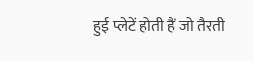हुई प्लेटें होती हैं जो तैरती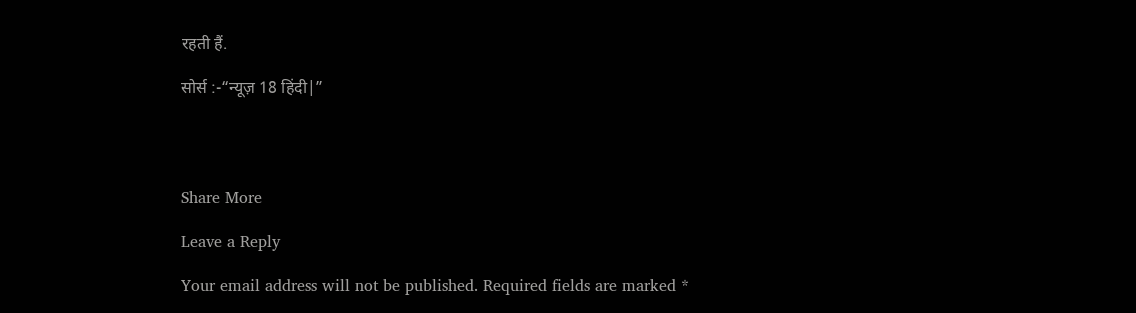रहती हैं.

सोर्स :-“न्यूज़ 18 हिंदी|”




Share More

Leave a Reply

Your email address will not be published. Required fields are marked *